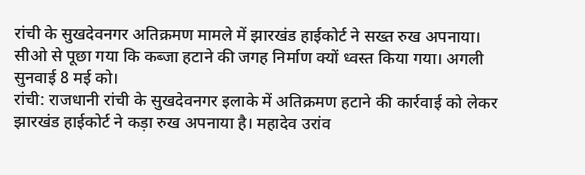रांची के सुखदेवनगर अतिक्रमण मामले में झारखंड हाईकोर्ट ने सख्त रुख अपनाया। सीओ से पूछा गया कि कब्जा हटाने की जगह निर्माण क्यों ध्वस्त किया गया। अगली सुनवाई 8 मई को।
रांची: राजधानी रांची के सुखदेवनगर इलाके में अतिक्रमण हटाने की कार्रवाई को लेकर झारखंड हाईकोर्ट ने कड़ा रुख अपनाया है। महादेव उरांव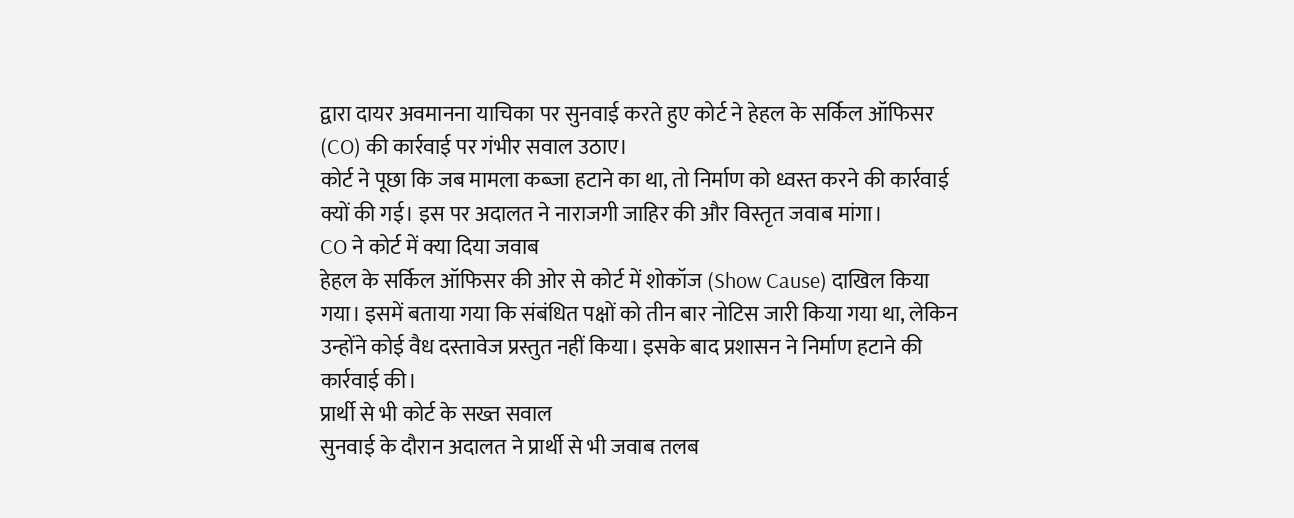द्वारा दायर अवमानना याचिका पर सुनवाई करते हुए कोर्ट ने हेहल के सर्किल ऑफिसर (CO) की कार्रवाई पर गंभीर सवाल उठाए।
कोर्ट ने पूछा कि जब मामला कब्जा हटाने का था, तो निर्माण को ध्वस्त करने की कार्रवाई क्यों की गई। इस पर अदालत ने नाराजगी जाहिर की और विस्तृत जवाब मांगा।
CO ने कोर्ट में क्या दिया जवाब
हेहल के सर्किल ऑफिसर की ओर से कोर्ट में शोकॉज (Show Cause) दाखिल किया गया। इसमें बताया गया कि संबंधित पक्षों को तीन बार नोटिस जारी किया गया था, लेकिन उन्होंने कोई वैध दस्तावेज प्रस्तुत नहीं किया। इसके बाद प्रशासन ने निर्माण हटाने की कार्रवाई की।
प्रार्थी से भी कोर्ट के सख्त सवाल
सुनवाई के दौरान अदालत ने प्रार्थी से भी जवाब तलब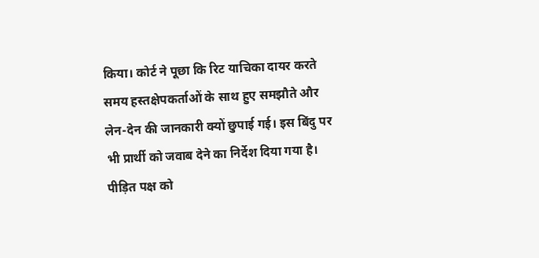किया। कोर्ट ने पूछा कि रिट याचिका दायर करते समय हस्तक्षेपकर्ताओं के साथ हुए समझौते और लेन-देन की जानकारी क्यों छुपाई गई। इस बिंदु पर भी प्रार्थी को जवाब देने का निर्देश दिया गया है।
पीड़ित पक्ष को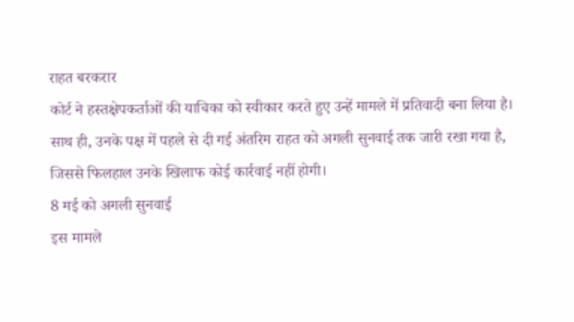राहत बरकरार
कोर्ट ने हस्तक्षेपकर्ताओं की याचिका को स्वीकार करते हुए उन्हें मामले में प्रतिवादी बना लिया है। साथ ही, उनके पक्ष में पहले से दी गई अंतरिम राहत को अगली सुनवाई तक जारी रखा गया है, जिससे फिलहाल उनके खिलाफ कोई कार्रवाई नहीं होगी।
8 मई को अगली सुनवाई
इस मामले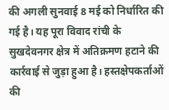की अगली सुनवाई 8 मई को निर्धारित की गई है। यह पूरा विवाद रांची के सुखदेवनगर क्षेत्र में अतिक्रमण हटाने की कार्रवाई से जुड़ा हुआ है। हस्तक्षेपकर्ताओं की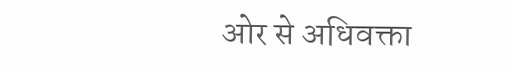ओर से अधिवक्ता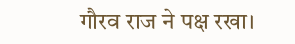गौरव राज ने पक्ष रखा।